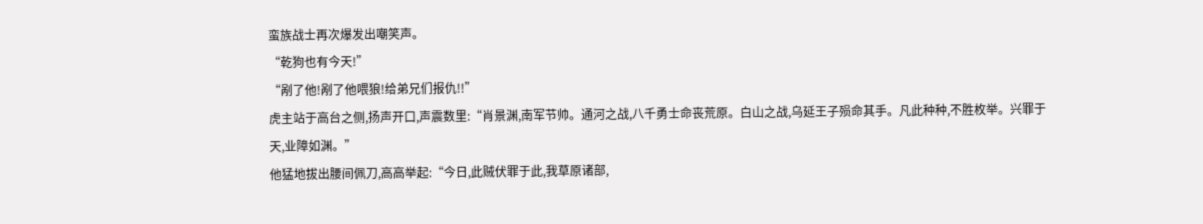蛮族战士再次爆发出嘲笑声。
“乾狗也有今天!”
“剐了他!剐了他喂狼!给弟兄们报仇!!”
虎主站于高台之侧,扬声开口,声震数里:“肖景渊,南军节帅。通河之战,八千勇士命丧荒原。白山之战,乌延王子殒命其手。凡此种种,不胜枚举。兴罪于天,业障如渊。”
他猛地拔出腰间佩刀,高高举起:“今日,此贼伏罪于此,我草原诸部,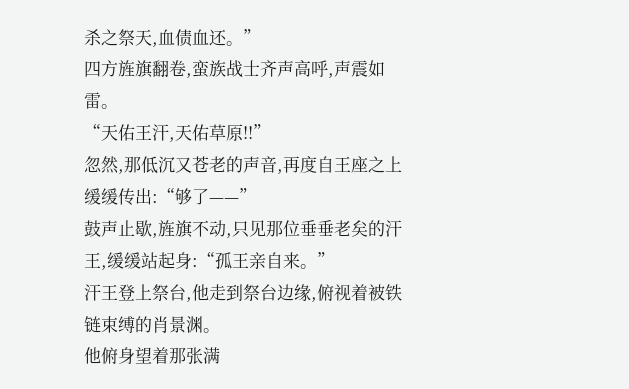杀之祭天,血债血还。”
四方旌旗翻卷,蛮族战士齐声高呼,声震如雷。
“天佑王汗,天佑草原!!”
忽然,那低沉又苍老的声音,再度自王座之上缓缓传出:“够了——”
鼓声止歇,旌旗不动,只见那位垂垂老矣的汗王,缓缓站起身:“孤王亲自来。”
汗王登上祭台,他走到祭台边缘,俯视着被铁链束缚的肖景渊。
他俯身望着那张满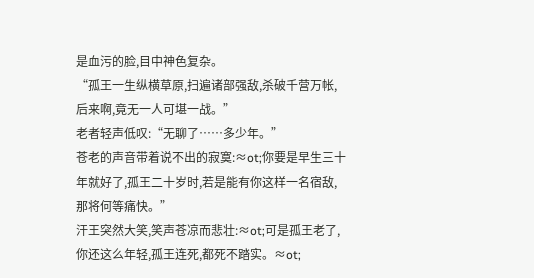是血污的脸,目中神色复杂。
“孤王一生纵横草原,扫遍诸部强敌,杀破千营万帐,后来啊,竟无一人可堪一战。”
老者轻声低叹:“无聊了……多少年。”
苍老的声音带着说不出的寂寞:≈ot;你要是早生三十年就好了,孤王二十岁时,若是能有你这样一名宿敌,那将何等痛快。”
汗王突然大笑,笑声苍凉而悲壮:≈ot;可是孤王老了,你还这么年轻,孤王连死,都死不踏实。≈ot;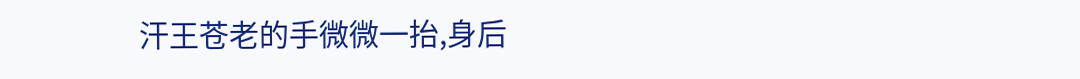汗王苍老的手微微一抬,身后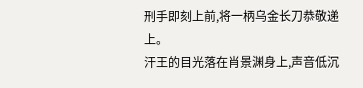刑手即刻上前,将一柄乌金长刀恭敬递上。
汗王的目光落在肖景渊身上,声音低沉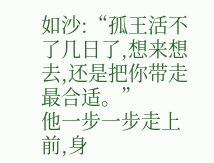如沙:“孤王活不了几日了,想来想去,还是把你带走最合适。”
他一步一步走上前,身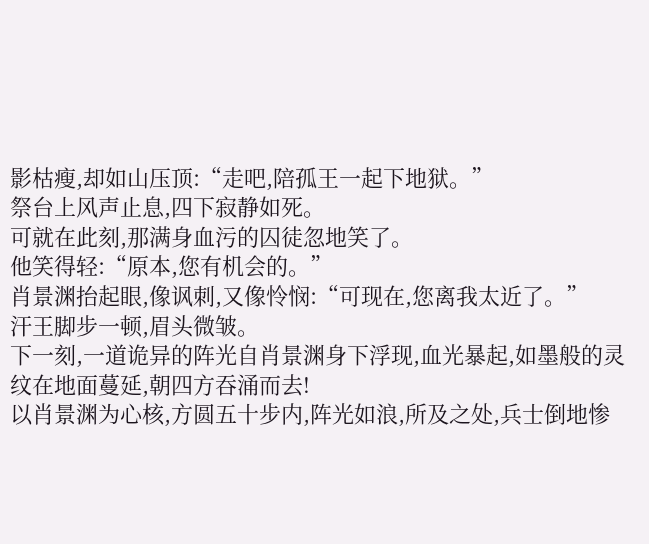影枯瘦,却如山压顶:“走吧,陪孤王一起下地狱。”
祭台上风声止息,四下寂静如死。
可就在此刻,那满身血污的囚徒忽地笑了。
他笑得轻:“原本,您有机会的。”
肖景渊抬起眼,像讽刺,又像怜悯:“可现在,您离我太近了。”
汗王脚步一顿,眉头微皱。
下一刻,一道诡异的阵光自肖景渊身下浮现,血光暴起,如墨般的灵纹在地面蔓延,朝四方吞涌而去!
以肖景渊为心核,方圆五十步内,阵光如浪,所及之处,兵士倒地惨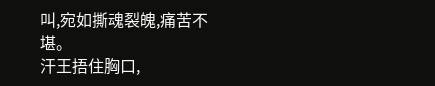叫,宛如撕魂裂魄,痛苦不堪。
汗王捂住胸口,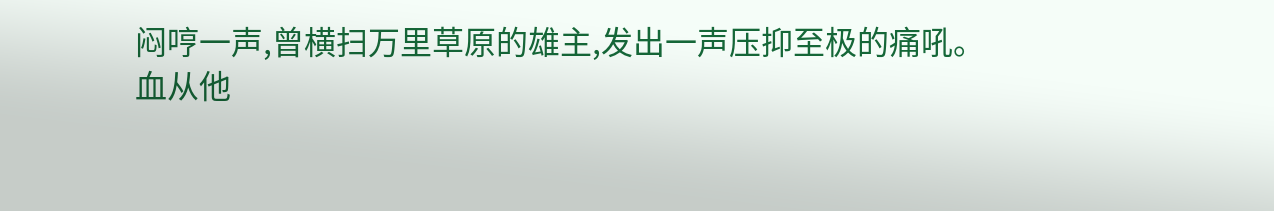闷哼一声,曾横扫万里草原的雄主,发出一声压抑至极的痛吼。
血从他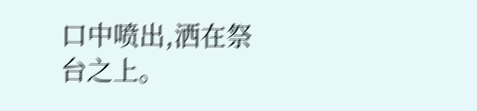口中喷出,洒在祭台之上。